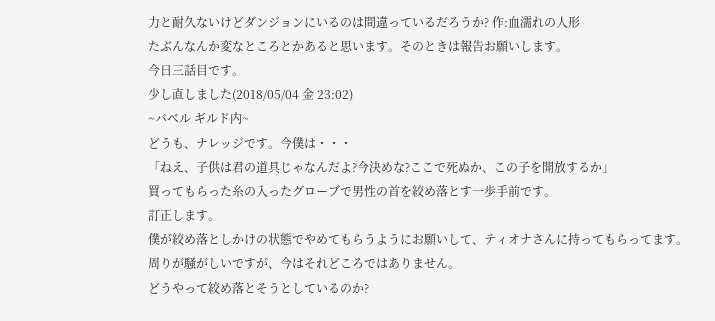力と耐久ないけどダンジョンにいるのは間違っているだろうか? 作:血濡れの人形
たぶんなんか変なところとかあると思います。そのときは報告お願いします。
今日三話目です。
少し直しました(2018/05/04 金 23:02)
~バベル ギルド内~
どうも、ナレッジです。今僕は・・・
「ねえ、子供は君の道具じゃなんだよ?今決めな?ここで死ぬか、この子を開放するか」
買ってもらった糸の入ったグローブで男性の首を絞め落とす一歩手前です。
訂正します。
僕が絞め落としかけの状態でやめてもらうようにお願いして、ティオナさんに持ってもらってます。
周りが騒がしいですが、今はそれどころではありません。
どうやって絞め落とそうとしているのか?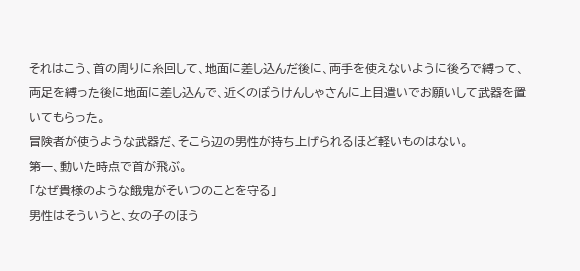それはこう、首の周りに糸回して、地面に差し込んだ後に、両手を使えないように後ろで縛って、
両足を縛った後に地面に差し込んで、近くのぽうけんしゃさんに上目遣いでお願いして武器を置いてもらった。
冒険者が使うような武器だ、そこら辺の男性が持ち上げられるほど軽いものはない。
第一、動いた時点で首が飛ぶ。
「なぜ貴様のような餓鬼がそいつのことを守る」
男性はそういうと、女の子のほう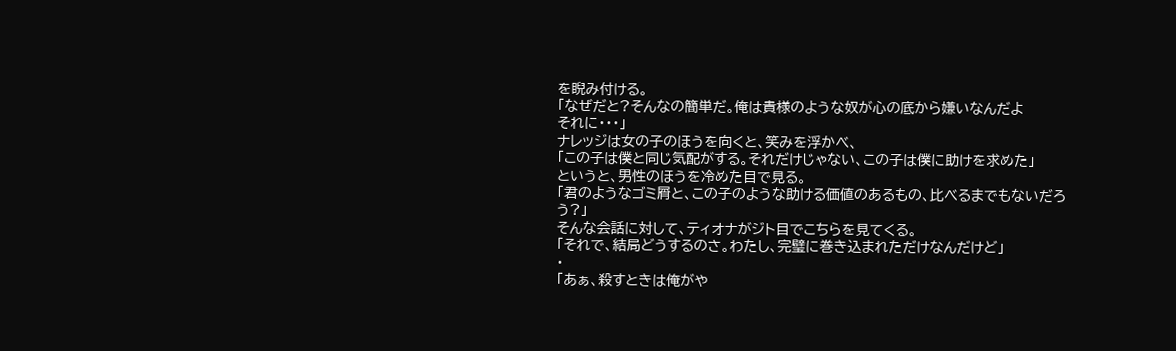を睨み付ける。
「なぜだと?そんなの簡単だ。俺は貴様のような奴が心の底から嫌いなんだよ
それに・・・」
ナレッジは女の子のほうを向くと、笑みを浮かべ、
「この子は僕と同じ気配がする。それだけじゃない、この子は僕に助けを求めた」
というと、男性のほうを冷めた目で見る。
「君のようなゴミ屑と、この子のような助ける価値のあるもの、比べるまでもないだろう?」
そんな会話に対して、ティオナがジト目でこちらを見てくる。
「それで、結局どうするのさ。わたし、完璧に巻き込まれただけなんだけど」
・
「あぁ、殺すときは俺がや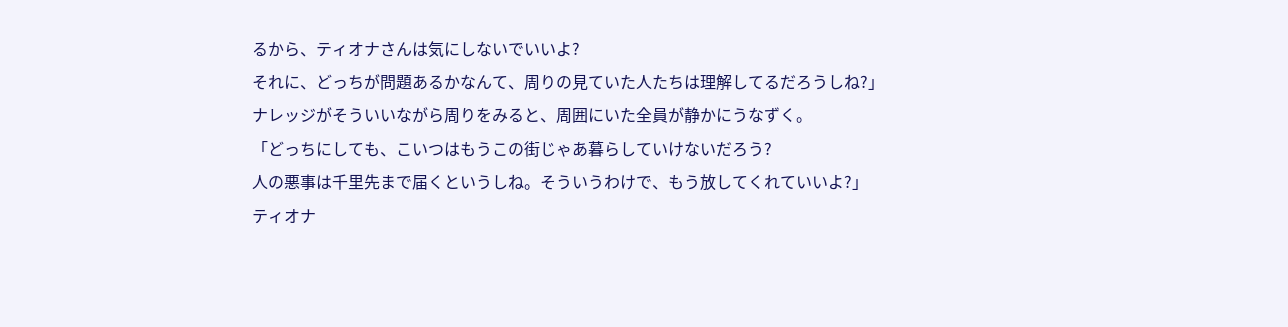るから、ティオナさんは気にしないでいいよ?
それに、どっちが問題あるかなんて、周りの見ていた人たちは理解してるだろうしね?」
ナレッジがそういいながら周りをみると、周囲にいた全員が静かにうなずく。
「どっちにしても、こいつはもうこの街じゃあ暮らしていけないだろう?
人の悪事は千里先まで届くというしね。そういうわけで、もう放してくれていいよ?」
ティオナ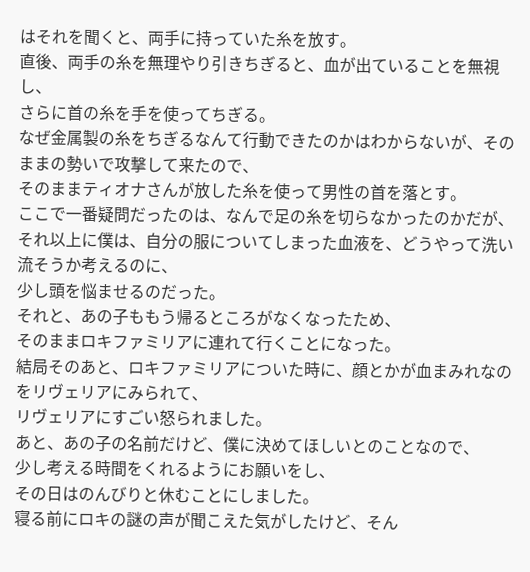はそれを聞くと、両手に持っていた糸を放す。
直後、両手の糸を無理やり引きちぎると、血が出ていることを無視し、
さらに首の糸を手を使ってちぎる。
なぜ金属製の糸をちぎるなんて行動できたのかはわからないが、そのままの勢いで攻撃して来たので、
そのままティオナさんが放した糸を使って男性の首を落とす。
ここで一番疑問だったのは、なんで足の糸を切らなかったのかだが、
それ以上に僕は、自分の服についてしまった血液を、どうやって洗い流そうか考えるのに、
少し頭を悩ませるのだった。
それと、あの子ももう帰るところがなくなったため、
そのままロキファミリアに連れて行くことになった。
結局そのあと、ロキファミリアについた時に、顔とかが血まみれなのをリヴェリアにみられて、
リヴェリアにすごい怒られました。
あと、あの子の名前だけど、僕に決めてほしいとのことなので、
少し考える時間をくれるようにお願いをし、
その日はのんびりと休むことにしました。
寝る前にロキの謎の声が聞こえた気がしたけど、そん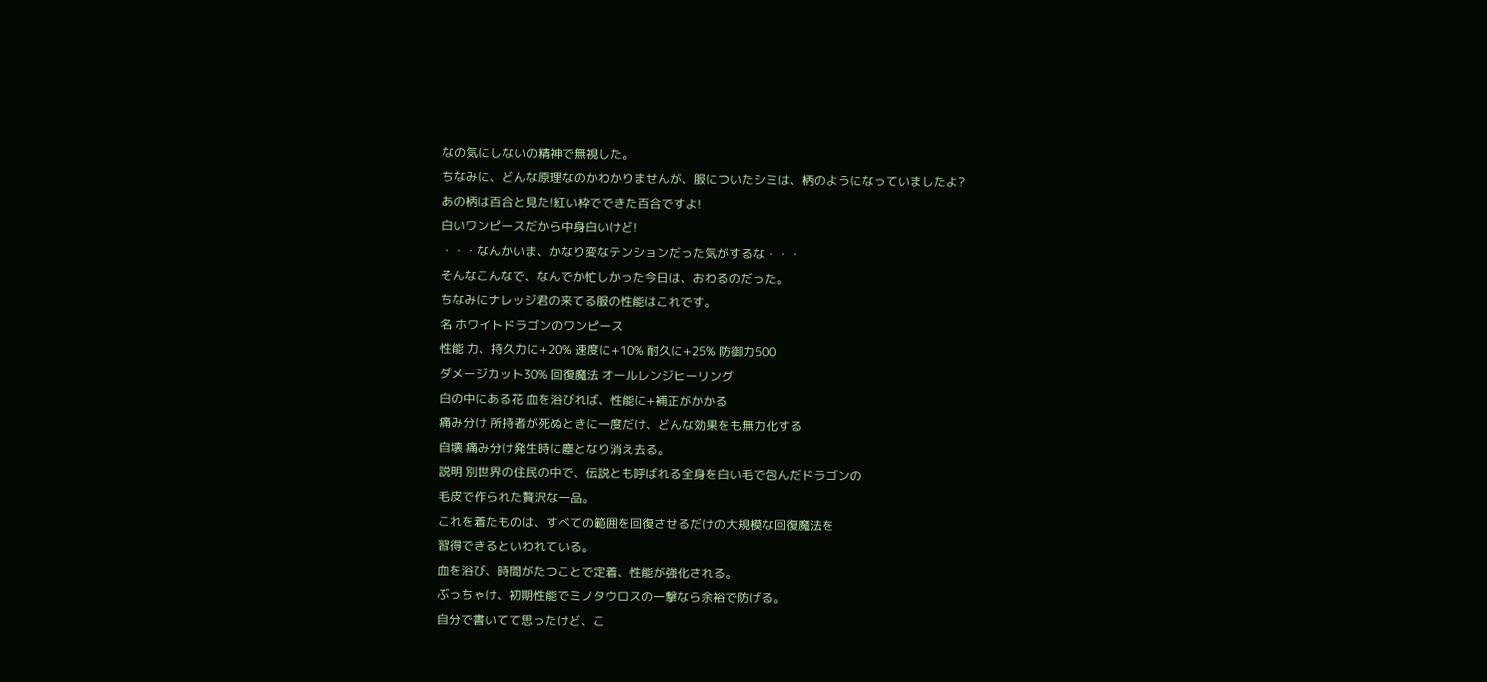なの気にしないの精神で無視した。
ちなみに、どんな原理なのかわかりませんが、服についたシミは、柄のようになっていましたよ?
あの柄は百合と見た!紅い枠でできた百合ですよ!
白いワンピースだから中身白いけど!
・・・なんかいま、かなり変なテンションだった気がするな・・・
そんなこんなで、なんでか忙しかった今日は、おわるのだった。
ちなみにナレッジ君の来てる服の性能はこれです。
名 ホワイトドラゴンのワンピース
性能 力、持久力に+20% 速度に+10% 耐久に+25% 防御力500
ダメージカット30% 回復魔法 オールレンジヒーリング
白の中にある花 血を浴びれば、性能に+補正がかかる
痛み分け 所持者が死ぬときに一度だけ、どんな効果をも無力化する
自壊 痛み分け発生時に塵となり消え去る。
説明 別世界の住民の中で、伝説とも呼ばれる全身を白い毛で包んだドラゴンの
毛皮で作られた贅沢な一品。
これを着たものは、すべての範囲を回復させるだけの大規模な回復魔法を
習得できるといわれている。
血を浴び、時間がたつことで定着、性能が強化される。
ぶっちゃけ、初期性能でミノタウロスの一撃なら余裕で防げる。
自分で書いてて思ったけど、こ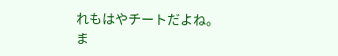れもはやチートだよね。
ま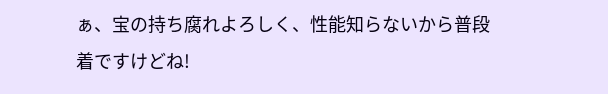ぁ、宝の持ち腐れよろしく、性能知らないから普段着ですけどね!